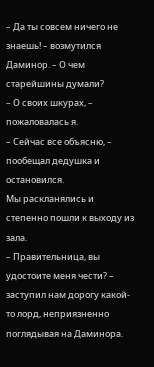– Да ты совсем ничего не знаешь! – возмутился Даминор. – О чем старейшины думали?
– О своих шкурах, – пожаловалась я.
– Сейчас все объясню, – пообещал дедушка и остановился.
Мы раскланялись и степенно пошли к выходу из зала.
– Правительница, вы удостоите меня чести? – заступил нам дорогу какой-то лорд, неприязненно поглядывая на Даминора.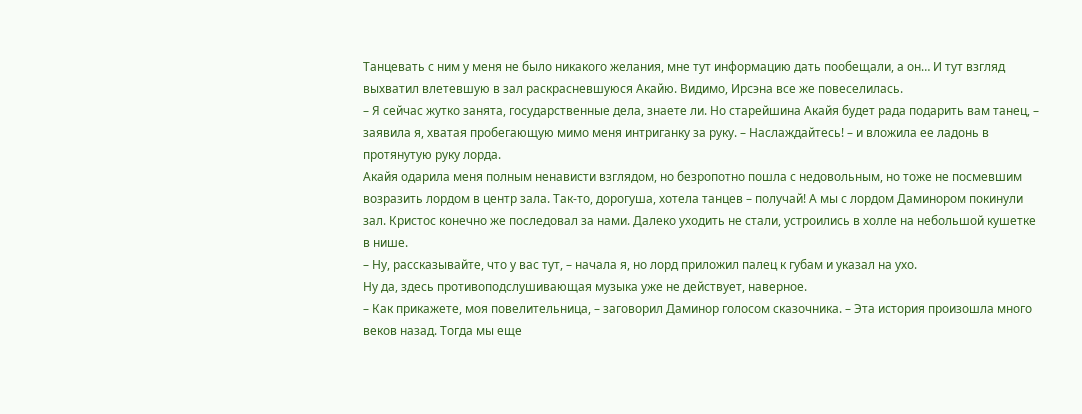Танцевать с ним у меня не было никакого желания, мне тут информацию дать пообещали, а он… И тут взгляд выхватил влетевшую в зал раскрасневшуюся Акайю. Видимо, Ирсэна все же повеселилась.
– Я сейчас жутко занята, государственные дела, знаете ли. Но старейшина Акайя будет рада подарить вам танец, – заявила я, хватая пробегающую мимо меня интриганку за руку. – Наслаждайтесь! – и вложила ее ладонь в протянутую руку лорда.
Акайя одарила меня полным ненависти взглядом, но безропотно пошла с недовольным, но тоже не посмевшим возразить лордом в центр зала. Так-то, дорогуша, хотела танцев – получай! А мы с лордом Даминором покинули зал. Кристос конечно же последовал за нами. Далеко уходить не стали, устроились в холле на небольшой кушетке в нише.
– Ну, рассказывайте, что у вас тут, – начала я, но лорд приложил палец к губам и указал на ухо.
Ну да, здесь противоподслушивающая музыка уже не действует, наверное.
– Как прикажете, моя повелительница, – заговорил Даминор голосом сказочника. – Эта история произошла много веков назад. Тогда мы еще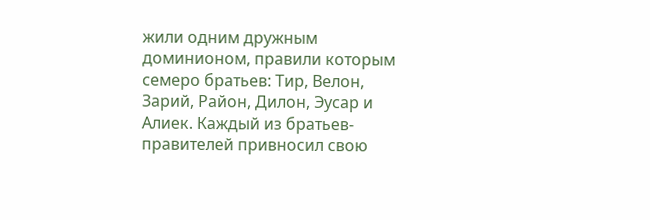жили одним дружным доминионом, правили которым семеро братьев: Тир, Велон, Зарий, Район, Дилон, Эусар и Алиек. Каждый из братьев-правителей привносил свою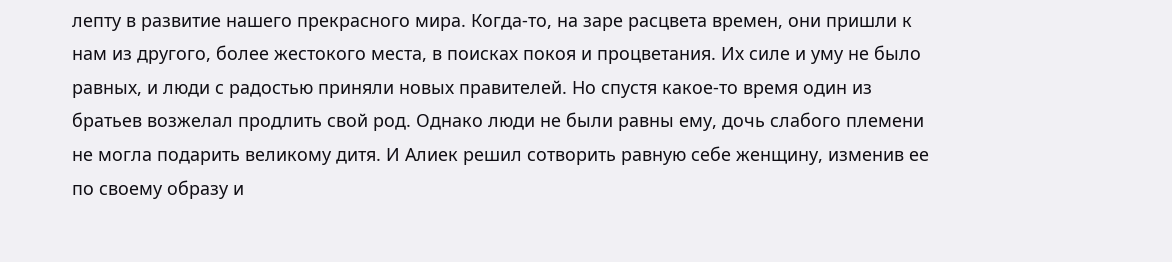лепту в развитие нашего прекрасного мира. Когда-то, на заре расцвета времен, они пришли к нам из другого, более жестокого места, в поисках покоя и процветания. Их силе и уму не было равных, и люди с радостью приняли новых правителей. Но спустя какое-то время один из братьев возжелал продлить свой род. Однако люди не были равны ему, дочь слабого племени не могла подарить великому дитя. И Алиек решил сотворить равную себе женщину, изменив ее по своему образу и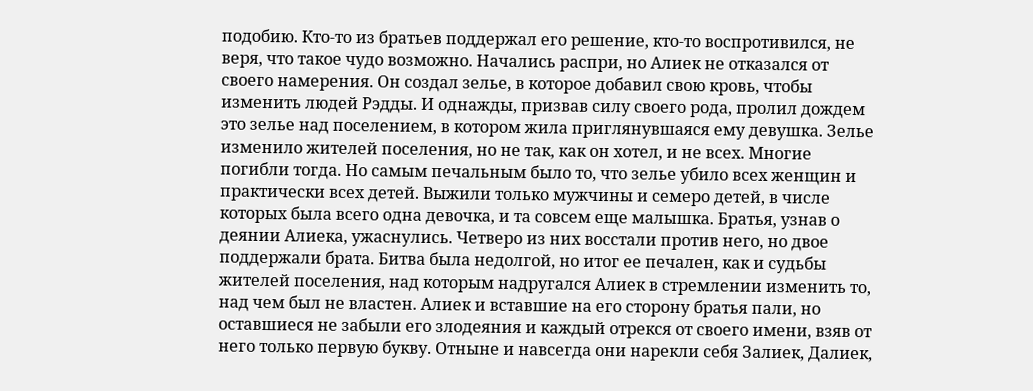подобию. Кто-то из братьев поддержал его решение, кто-то воспротивился, не веря, что такое чудо возможно. Начались распри, но Алиек не отказался от своего намерения. Он создал зелье, в которое добавил свою кровь, чтобы изменить людей Рэдды. И однажды, призвав силу своего рода, пролил дождем это зелье над поселением, в котором жила приглянувшаяся ему девушка. Зелье изменило жителей поселения, но не так, как он хотел, и не всех. Многие погибли тогда. Но самым печальным было то, что зелье убило всех женщин и практически всех детей. Выжили только мужчины и семеро детей, в числе которых была всего одна девочка, и та совсем еще малышка. Братья, узнав о деянии Алиека, ужаснулись. Четверо из них восстали против него, но двое поддержали брата. Битва была недолгой, но итог ее печален, как и судьбы жителей поселения, над которым надругался Алиек в стремлении изменить то, над чем был не властен. Алиек и вставшие на его сторону братья пали, но оставшиеся не забыли его злодеяния и каждый отрекся от своего имени, взяв от него только первую букву. Отныне и навсегда они нарекли себя Залиек, Далиек,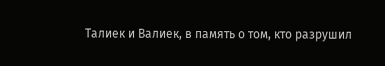Талиек и Валиек, в память о том, кто разрушил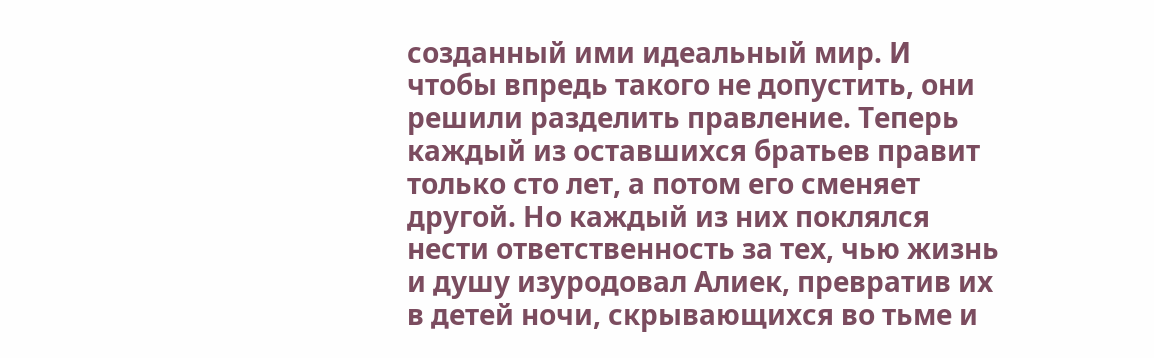созданный ими идеальный мир. И чтобы впредь такого не допустить, они решили разделить правление. Теперь каждый из оставшихся братьев правит только сто лет, а потом его сменяет другой. Но каждый из них поклялся нести ответственность за тех, чью жизнь и душу изуродовал Алиек, превратив их в детей ночи, скрывающихся во тьме и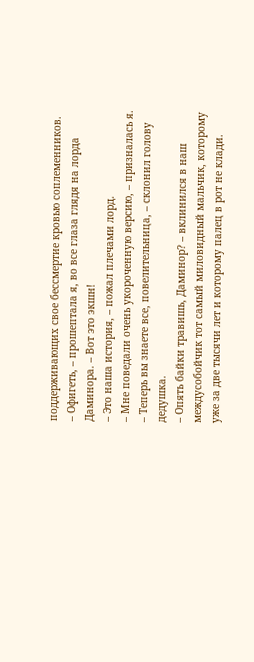поддерживающих свое бессмертие кровью соплеменников.
– Офигеть, – прошептала я, во все глаза глядя на лорда Даминора. – Вот это экшн!
– Это наша история, – пожал плечами лорд.
– Мне поведали очень укороченную версию, – призналась я.
– Теперь вы знаете все, повелительница, – склонил голову дедушка.
– Опять байки травишь, Даминор? – вклинился в наш междусобойчик тот самый миловидный мальчик, которому уже за две тысячи лет и которому палец в рот не клади.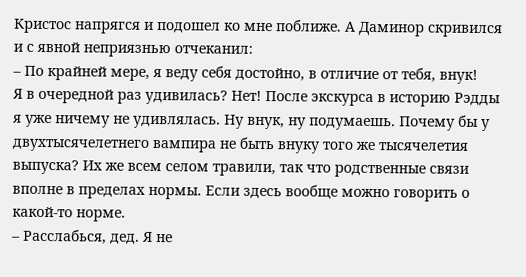Кристос напрягся и подошел ко мне поближе. А Даминор скривился и с явной неприязнью отчеканил:
– По крайней мере, я веду себя достойно, в отличие от тебя, внук!
Я в очередной раз удивилась? Нет! После экскурса в историю Рэдды я уже ничему не удивлялась. Ну внук, ну подумаешь. Почему бы у двухтысячелетнего вампира не быть внуку того же тысячелетия выпуска? Их же всем селом травили, так что родственные связи вполне в пределах нормы. Если здесь вообще можно говорить о какой-то норме.
– Расслабься, дед. Я не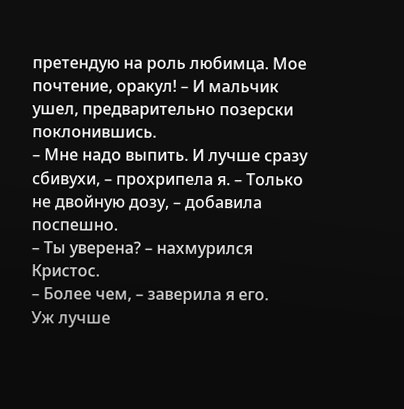претендую на роль любимца. Мое почтение, оракул! – И мальчик ушел, предварительно позерски поклонившись.
– Мне надо выпить. И лучше сразу сбивухи, – прохрипела я. – Только не двойную дозу, – добавила поспешно.
– Ты уверена? – нахмурился Кристос.
– Более чем, – заверила я его.
Уж лучше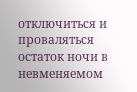отключиться и проваляться остаток ночи в невменяемом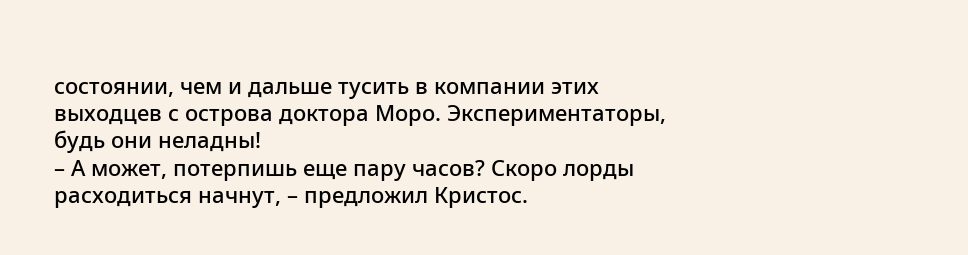состоянии, чем и дальше тусить в компании этих выходцев с острова доктора Моро. Экспериментаторы, будь они неладны!
– А может, потерпишь еще пару часов? Скоро лорды расходиться начнут, – предложил Кристос.